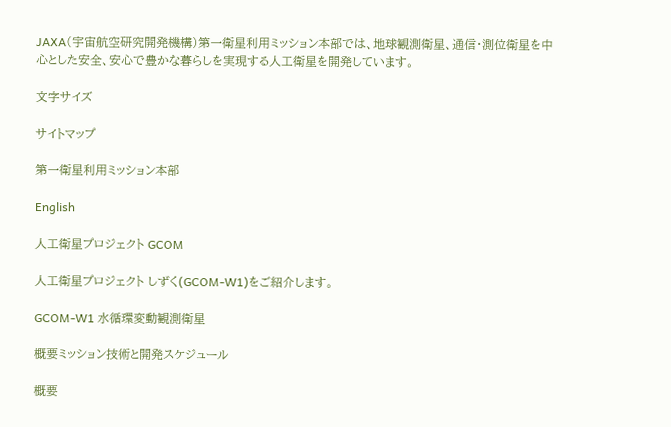JAXA(宇宙航空研究開発機構)第一衛星利用ミッション本部では、地球観測衛星、通信・測位衛星を中心とした安全、安心で豊かな暮らしを実現する人工衛星を開発しています。

文字サイズ

サイトマップ

第一衛星利用ミッション本部

English

人工衛星プロジェクト GCOM

人工衛星プロジェクト しずく(GCOM-W1)をご紹介します。

GCOM-W1 水循環変動観測衛星

概要ミッション技術と開発スケジュール

概要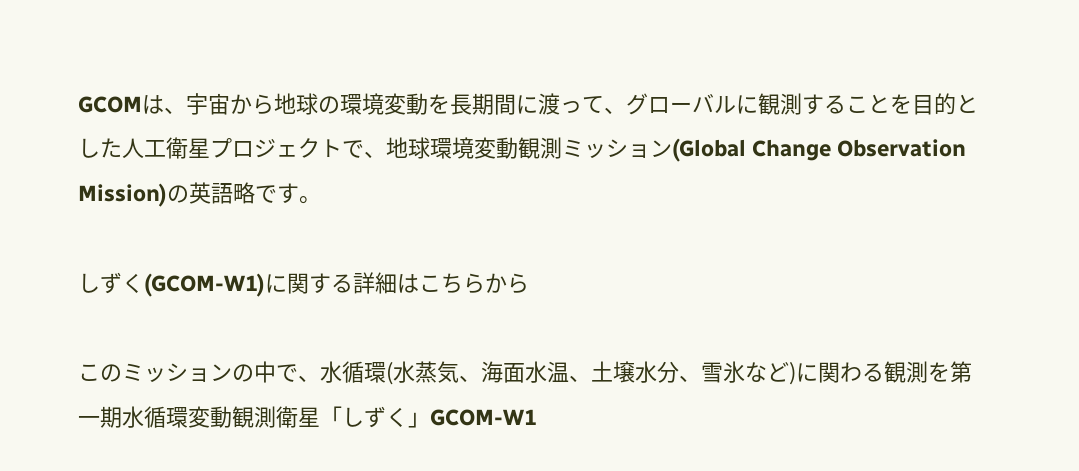GCOMは、宇宙から地球の環境変動を長期間に渡って、グローバルに観測することを目的とした人工衛星プロジェクトで、地球環境変動観測ミッション(Global Change Observation Mission)の英語略です。

しずく(GCOM-W1)に関する詳細はこちらから

このミッションの中で、水循環(水蒸気、海面水温、土壌水分、雪氷など)に関わる観測を第一期水循環変動観測衛星「しずく」GCOM-W1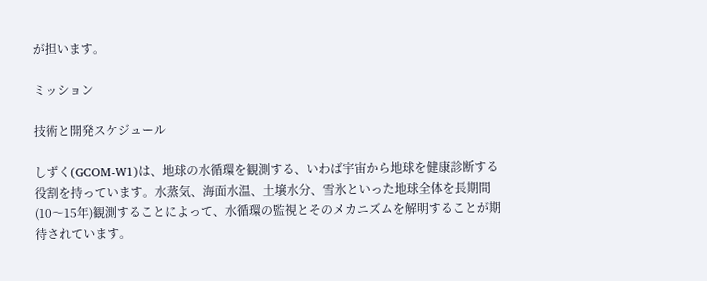が担います。

ミッション

技術と開発スケジュール

しずく(GCOM-W1)は、地球の水循環を観測する、いわば宇宙から地球を健康診断する役割を持っています。水蒸気、海面水温、土壌水分、雪氷といった地球全体を長期間(10〜15年)観測することによって、水循環の監視とそのメカニズムを解明することが期待されています。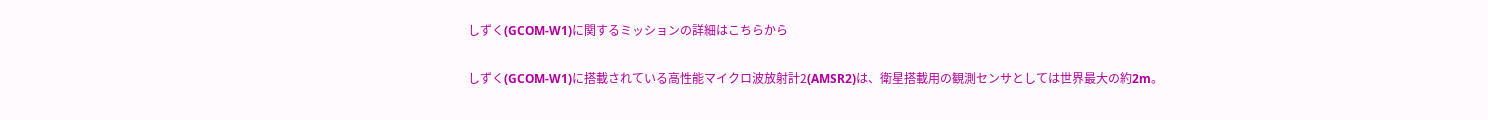しずく(GCOM-W1)に関するミッションの詳細はこちらから

しずく(GCOM-W1)に搭載されている高性能マイクロ波放射計2(AMSR2)は、衛星搭載用の観測センサとしては世界最大の約2m。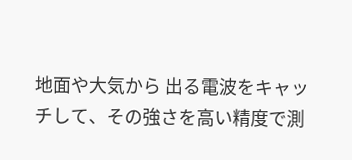地面や大気から 出る電波をキャッチして、その強さを高い精度で測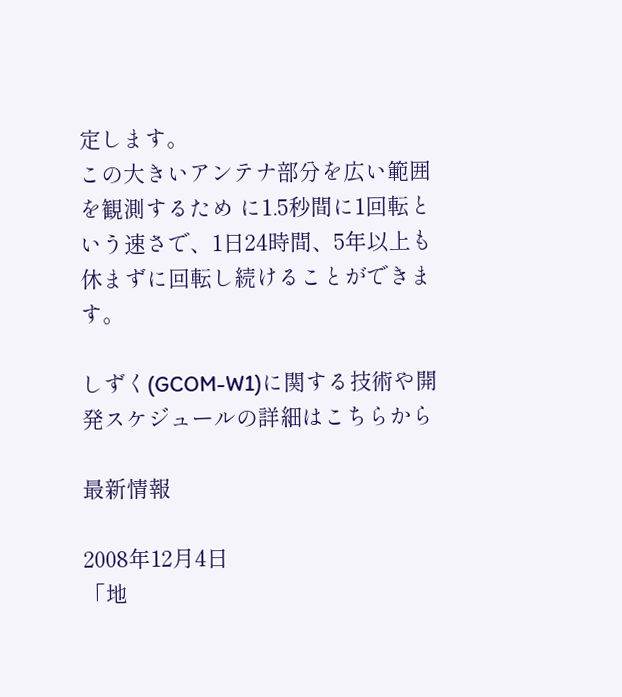定します。
この大きいアンテナ部分を広い範囲を観測するため に1.5秒間に1回転という速さで、1日24時間、5年以上も休まずに回転し続けることができます。

しずく(GCOM-W1)に関する技術や開発スケジュールの詳細はこちらから

最新情報

2008年12月4日
「地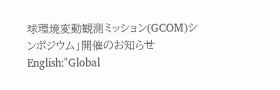球環境変動観測ミッション(GCOM)シンポジウム」開催のお知らせ
English:"Global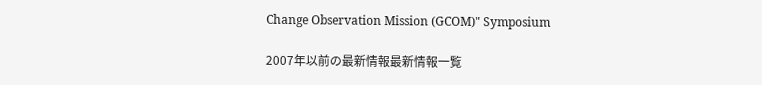Change Observation Mission (GCOM)" Symposium

2007年以前の最新情報最新情報一覧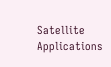Satellite Applications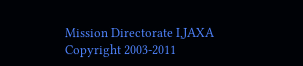Mission Directorate I,JAXA Copyright 2003-2011